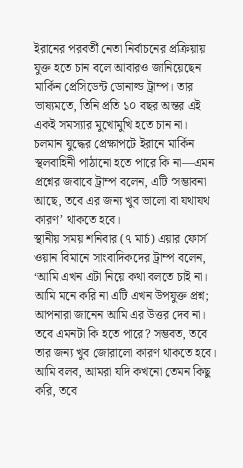ইরানের পরবর্তী নেতা নির্বাচনের প্রক্রিয়ায় যুক্ত হতে চান বলে আবারও জানিয়েছেন মার্কিন প্রেসিডেন্ট ডোনাল্ড ট্রাম্প। তার ভাষ্যমতে, তিনি প্রতি ১০ বছর অন্তর এই একই সমস্যার মুখোমুখি হতে চান না।
চলমান যুদ্ধের প্রেক্ষাপটে ইরানে মার্কিন স্থলবাহিনী পাঠানো হতে পারে কি না—এমন প্রশ্নের জবাবে ট্রাম্প বলেন, এটি ‘সম্ভাবনা আছে, তবে এর জন্য খুব ভালো বা যথাযথ কারণ’ থাকতে হবে।
স্থানীয় সময় শনিবার (৭ মার্চ) এয়ার ফোর্স ওয়ান বিমানে সাংবাদিকদের ট্রাম্প বলেন, ‘আমি এখন এটা নিয়ে কথা বলতে চাই না। আমি মনে করি না এটি এখন উপযুক্ত প্রশ্ন; আপনারা জানেন আমি এর উত্তর দেব না। তবে এমনটা কি হতে পারে? সম্ভবত, তবে তার জন্য খুব জোরালো কারণ থাকতে হবে। আমি বলব, আমরা যদি কখনো তেমন কিছু করি, তবে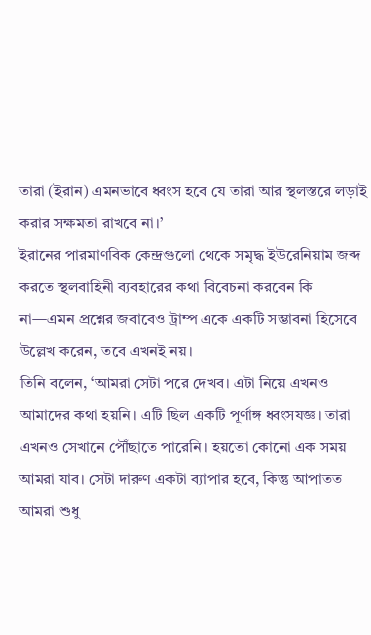তারা (ইরান) এমনভাবে ধ্বংস হবে যে তারা আর স্থলস্তরে লড়াই করার সক্ষমতা রাখবে না।’
ইরানের পারমাণবিক কেন্দ্রগুলো থেকে সমৃদ্ধ ইউরেনিয়াম জব্দ করতে স্থলবাহিনী ব্যবহারের কথা বিবেচনা করবেন কি না—এমন প্রশ্নের জবাবেও ট্রাম্প একে একটি সম্ভাবনা হিসেবে উল্লেখ করেন, তবে এখনই নয়।
তিনি বলেন, ‘আমরা সেটা পরে দেখব। এটা নিয়ে এখনও আমাদের কথা হয়নি। এটি ছিল একটি পূর্ণাঙ্গ ধ্বংসযজ্ঞ। তারা এখনও সেখানে পৌঁছাতে পারেনি। হয়তো কোনো এক সময় আমরা যাব। সেটা দারুণ একটা ব্যাপার হবে, কিন্তু আপাতত আমরা শুধু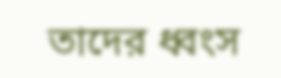তাদের ধ্বংস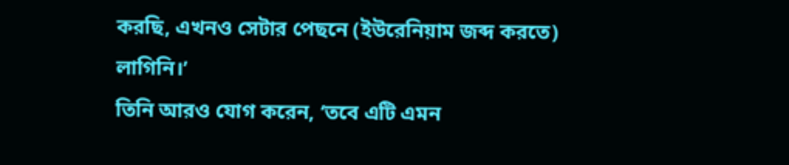করছি, এখনও সেটার পেছনে (ইউরেনিয়াম জব্দ করতে) লাগিনি।’
তিনি আরও যোগ করেন, ‘তবে এটি এমন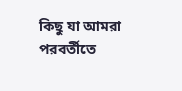কিছু যা আমরা পরবর্তীতে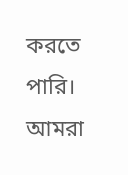করতে পারি। আমরা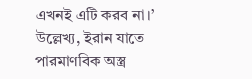এখনই এটি করব না।’
উল্লেখ্য, ইরান যাতে পারমাণবিক অস্ত্র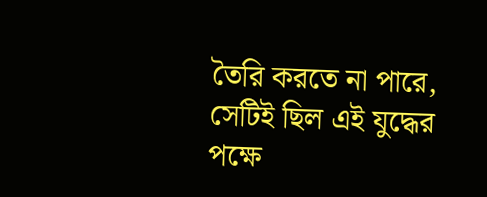তৈরি করতে না পারে, সেটিই ছিল এই যুদ্ধের পক্ষে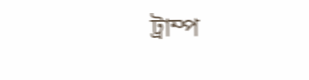ট্রাম্প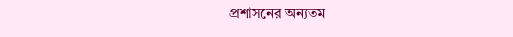প্রশাসনের অন্যতম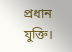প্রধান যুক্তি।